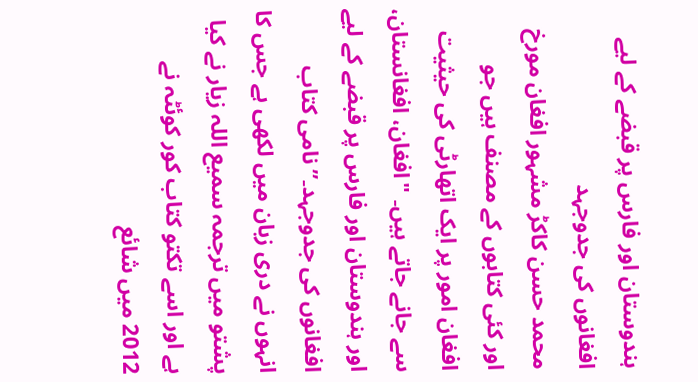ہندوستان اور فارس پر قبضے کے لیے افغانوں کی جدوجہد
محمد حسن کاکڑ مشہور افغان مورخ اور کئی کتابوں کے مصنف ہیں جو افغان امور پر ایک اتھارٹی کی حیثیت سے جانے جاتے ہیں۔ "افغان، افغانستان، اور ہندوستان اور فارس پر قبضے کے لیے افغانوں کی جدوجہد۔” نامی کتاب انہوں نے دری زبان میں لکھی ہے جس کا پشتو میں ترجمہ سمیع اللہ زیار نے کیا ہے اور اسے تکتو کتاب کور کوئٹہ نے 2012 میں شائع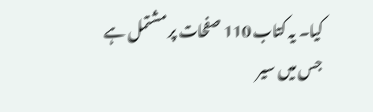کیا۔ یہ کتاب 110 صفحات پر مشتمل ہے جس میں سیر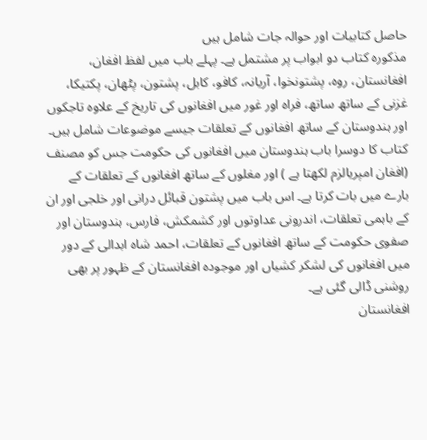حاصل کتابیات اور حوالہ جات شامل ہیں
مذکورہ کتاب دو ابواب پر مشتمل ہے۔ پہلے باب میں لفظ افغان، افغانستان، روہ، پشتونخوا، آریانہ، کافو، کابل، پشتون، پٹھان، پکتیکا، غزنی کے ساتھ ساتھ، فراہ اور غور میں افغانوں کی تاریخ کے علاوہ تاجکوں اور ہندوستان کے ساتھ افغانوں کے تعلقات جیسے موضوعات شامل ہیں۔ کتاب کا دوسرا باب ہندوستان میں افغانوں کی حکومت جس کو مصنف (افغان امپریالزم لکھتا ہے ) اور مغلوں کے ساتھ افغانوں کے تعلقات کے بارے میں بات کرتا ہے۔ اس باب میں پشتون قبائل درانی اور خلجی اور ان کے باہمی تعلقات، اندرونی عداوتوں اور کشمکش، فارس، ہندوستان اور صفوی حکومت کے ساتھ افغانوں کے تعلقات، احمد شاہ ابدالی کے دور میں افغانوں کی لشکر کشیاں اور موجودہ افغانستان کے ظہور پر بھی روشنی ڈالی گئی ہے۔
افغانستان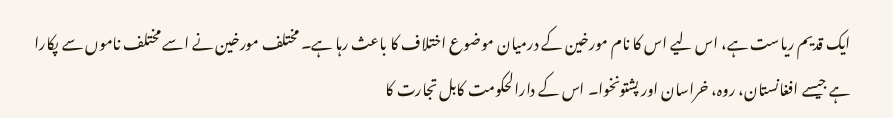ایک قدیم ریاست ہے، اس لیے اس کا نام مورخین کے درمیان موضوع اختلاف کا باعث رہا ہے۔ مختلف مورخین نے اسے مختلف ناموں سے پکارا ہے جیسے افغانستان، روہ، خراسان اور پشتونخوا۔ اس کے دارالحکومت کابل تجارت کا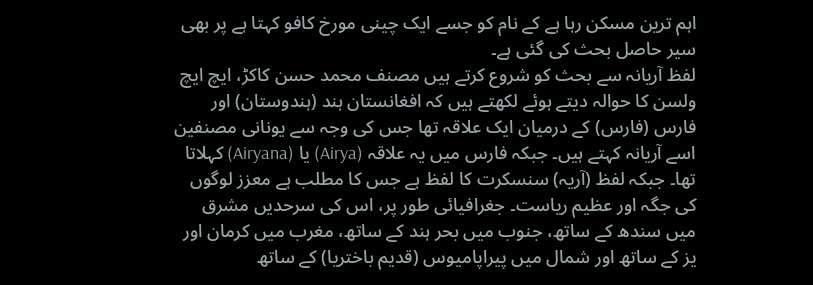اہم ترین مسکن رہا ہے کے نام کو جسے ایک چینی مورخ کافو کہتا ہے پر بھی سیر حاصل بحث کی گئی ہے۔
لفظ آریانہ سے بحث کو شروع کرتے ہیں مصنف محمد حسن کاکڑ، ایچ ایچ ولسن کا حوالہ دیتے ہوئے لکھتے ہیں کہ افغانستان ہند (ہندوستان) اور فارس (فارس) کے درمیان ایک علاقہ تھا جس کی وجہ سے یونانی مصنفین اسے آریانہ کہتے ہیں۔ جبکہ فارس میں یہ علاقہ (Airya) یا (Airyana) کہلاتا تھا۔ جبکہ لفظ (آریہ) سنسکرت کا لفظ ہے جس کا مطلب ہے معزز لوگوں کی جگہ اور عظیم ریاست۔ جغرافیائی طور پر، اس کی سرحدیں مشرق میں سندھ کے ساتھ، جنوب میں بحر ہند کے ساتھ، مغرب میں کرمان اور یز کے ساتھ اور شمال میں پیراپامیوس (قدیم باختریا) کے ساتھ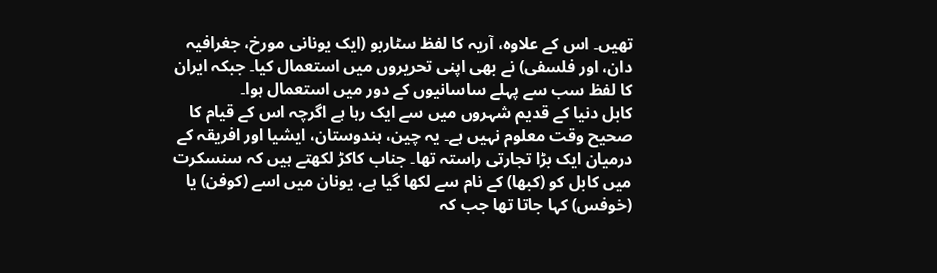تھیں۔ اس کے علاوہ، آریہ کا لفظ سٹاربو (ایک یونانی مورخ، جغرافیہ دان، اور فلسفی) نے بھی اپنی تحریروں میں استعمال کیا۔ جبکہ ایران کا لفظ سب سے پہلے ساسانیوں کے دور میں استعمال ہوا۔
کابل دنیا کے قدیم شہروں میں سے ایک رہا ہے اگرچہ اس کے قیام کا صحیح وقت معلوم نہیں ہے۔ یہ چین، ہندوستان، ایشیا اور افریقہ کے درمیان ایک بڑا تجارتی راستہ تھا۔ جناب کاکڑ لکھتے ہیں کہ سنسکرت میں کابل کو (کبھا) کے نام سے لکھا گیا ہے، یونان میں اسے (کوفن) یا (خوفس) کہا جاتا تھا جب کہ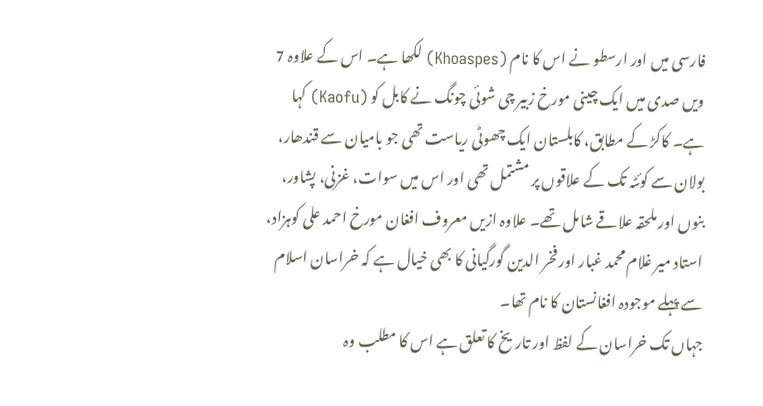فارسی میں اور ارسطو نے اس کا نام (Khoaspes) لکھا ہے۔ اس کے علاوہ 7 ویں صدی میں ایک چینی مورخ زبیر چی شوئی چونگ نے کابل کو (Kaofu) کہا ہے۔ کاکڑ کے مطابق، کابلستان ایک چھوٹی ریاست تھی جو بامیان سے قندھار، بولان سے کوئٹہ تک کے علاقوں پر مشتمل تھی اور اس میں سوات، غزنی، پشاور، بنوں اور ملحقہ علاقے شامل تھے۔ علاوہ ازیں معروف افغان مورخ احمد علی کوہزاد، استاد میر غلام محمد غبار اور فخر الدین گورگیانی کا بھی خیال ہے کہ خراسان اسلام سے پہلے موجودہ افغانستان کا نام تھا۔
جہاں تک خراسان کے لفظ اور تاریخ کا تعلق ہے اس کا مطلب وہ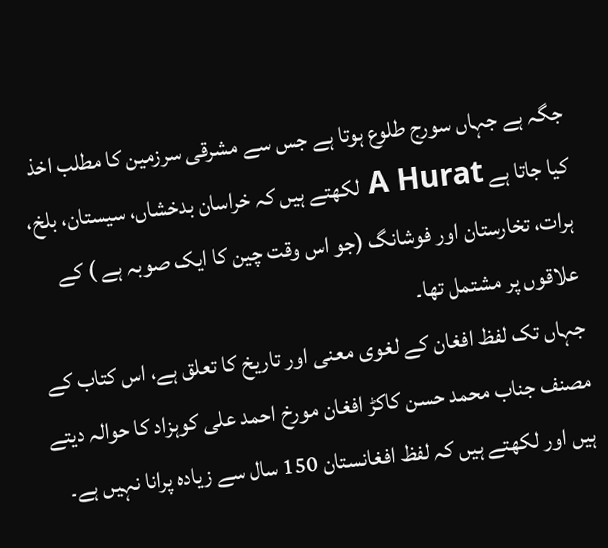جگہ ہے جہاں سورج طلوع ہوتا ہے جس سے مشرقی سرزمین کا مطلب اخذ کیا جاتا ہے A Hurat لکھتے ہیں کہ خراسان بدخشاں، سیستان، بلخ، ہرات، تخارستان اور فوشانگ (جو اس وقت چین کا ایک صوبہ ہے ) کے علاقوں پر مشتمل تھا۔
جہاں تک لفظ افغان کے لغوی معنی اور تاریخ کا تعلق ہے، اس کتاب کے مصنف جناب محمد حسن کاکڑ افغان مورخ احمد علی کوہزاد کا حوالہ دیتے ہیں اور لکھتے ہیں کہ لفظ افغانستان 150 سال سے زیادہ پرانا نہیں ہے۔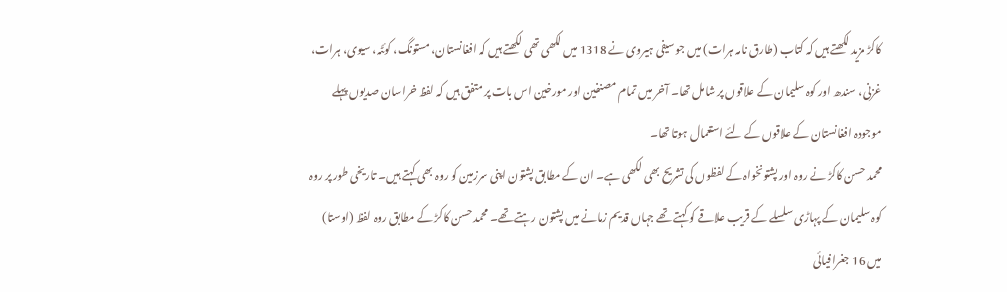کاکڑ مزید لکھتے ہیں کہ کتاب (طارق نامہ ہرات) میں جو سیفی ہیروی نے 1318 میں لکھی تھی لکھتے ہیں کہ افغانستان، مستونگ، کوئٹہ، سیوی، ہرات، غزنی، سندھ اور کوہ سلیمان کے علاقوں پر شامل تھا۔ آخر میں تمام مصنفین اور مورخین اس بات پر متفق ہیں کہ لفظ خراسان صدیوں پہلے موجودہ افغانستان کے علاقوں کے لئے استعمال ہوتا تھا۔
محمد حسن کاکڑ نے روہ اور پشتونخواہ کے لفظوں کی تشریح بھی لکھی ہے۔ ان کے مطابق پشتون اپنی سرزمین کو روہ بھی کہتے ہیں۔ تاریخی طور پر روہ کوہ سلیمان کے پہاڑی سلسلے کے قریب علاقے کو کہتے تھے جہاں قدیم زمانے میں پشتون رہتے تھے۔ محمد حسن کاکڑ کے مطابق روہ لفظ (اوستا) میں 16 جغرافیائی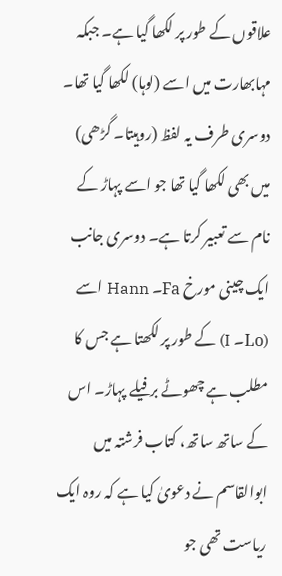علاقوں کے طور پر لکھا گیا ہے۔ جبکہ مہابھارت میں اسے (لوہا) لکھا گیا تھا۔ دوسری طرف یہ لفظ (روہیتا۔ گڑھی) میں بھی لکھا گیا تھا جو اسے پہاڑ کے نام سے تعبیر کرتا ہے۔ دوسری جانب ایک چینی مورخ Fa۔ Hann اسے (Lo۔ I) کے طور پر لکھتا ہے جس کا مطلب ہے چھوٹے برفیلے پہاڑ۔ اس کے ساتھ ساتھ، کتاب فرشتہ میں ابوالقاسم نے دعویٰ کیا ہے کہ روہ ایک ریاست تھی جو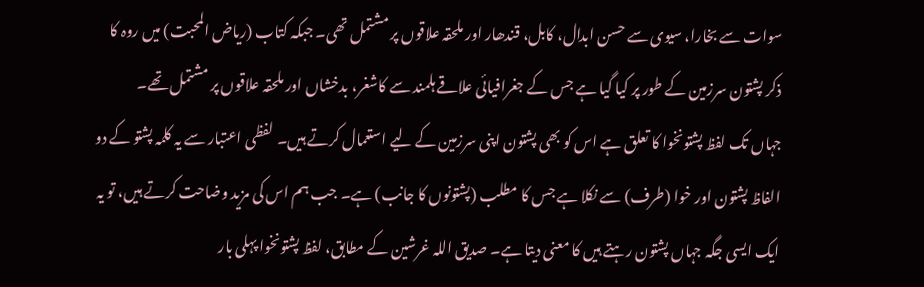سوات سے بخارا، سیوی سے حسن ابدال، کابل، قندھار اور ملحقہ علاقوں پر مشتمل تھی۔ جبکہ کتاب (ریاض المحبت) میں روہ کا ذکر پشتون سرزمین کے طور پر کیا گیا ہے جس کے جغرافیائی علاقے ہلمند سے کاشغر، بدخشاں اور ملحقہ علاقوں پر مشتمل تھے۔
جہاں تک لفظ پشتونخوا کا تعلق ہے اس کو بھی پشتون اپنی سرزمین کے لیے استعمال کرتے ہیں۔ لفظی اعتبار سے یہ کلمہ پشتو کے دو الفاظ پشتون اور خوا (طرف) سے نکلا ہے جس کا مطلب (پشتونوں کا جانب) ہے۔ جب ہم اس کی مزید وضاحت کرتے ہیں، تو یہ ایک ایسی جگہ جہاں پشتون رہتے ہیں کا معنی دیتا ہے۔ صدیق اللہ غرشین کے مطابق، لفظ پشتونخوا پہلی بار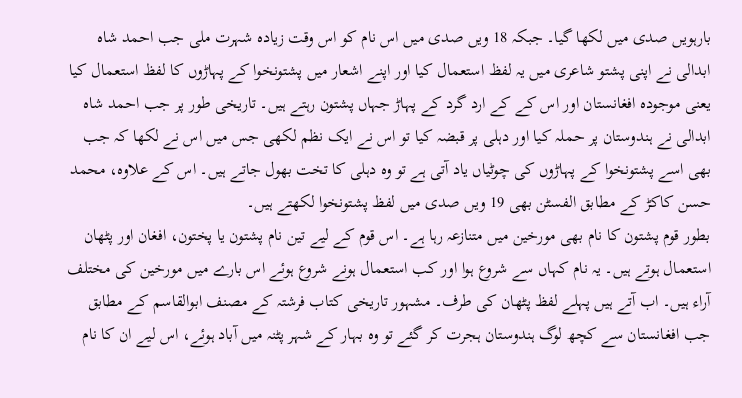بارہویں صدی میں لکھا گیا۔ جبکہ 18 ویں صدی میں اس نام کو اس وقت زیادہ شہرت ملی جب احمد شاہ ابدالی نے اپنی پشتو شاعری میں یہ لفظ استعمال کیا اور اپنے اشعار میں پشتونخوا کے پہاڑوں کا لفظ استعمال کیا یعنی موجودہ افغانستان اور اس کے کے ارد گرد کے پہاڑ جہاں پشتون رہتے ہیں۔ تاریخی طور پر جب احمد شاہ ابدالی نے ہندوستان پر حملہ کیا اور دہلی پر قبضہ کیا تو اس نے ایک نظم لکھی جس میں اس نے لکھا کہ جب بھی اسے پشتونخوا کے پہاڑوں کی چوٹیاں یاد آتی ہے تو وہ دہلی کا تخت بھول جاتے ہیں۔ اس کے علاوہ، محمد حسن کاکڑ کے مطابق الفسٹن بھی 19 ویں صدی میں لفظ پشتونخوا لکھتے ہیں۔
بطور قوم پشتون کا نام بھی مورخین میں متنازعہ رہا ہے۔ اس قوم کے لیے تین نام پشتون یا پختون، افغان اور پٹھان استعمال ہوتے ہیں۔ یہ نام کہاں سے شروع ہوا اور کب استعمال ہونے شروع ہوئے اس بارے میں مورخین کی مختلف آراء ہیں۔ اب آتے ہیں پہلے لفظ پٹھان کی طرف۔ مشہور تاریخی کتاب فرشتہ کے مصنف ابوالقاسم کے مطابق جب افغانستان سے کچھ لوگ ہندوستان ہجرت کر گئے تو وہ بہار کے شہر پٹنہ میں آباد ہوئے، اس لیے ان کا نام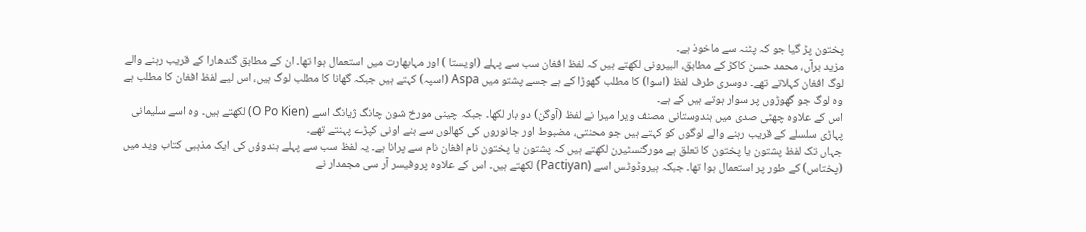پختون پڑ گیا جو کہ پٹنہ سے ماخوذ ہے۔
مزید برآں، محمد حسن کاکڑ کے مطابق، البیرونی لکھتے ہیں کہ لفظ افغان سب سے پہلے (اویستا ) اور مہابھارت میں استعمال ہوا تھا۔ ان کے مطابق گندھارا کے قریب رہنے والے لوگ افغان کہلاتے تھے۔ دوسری طرف لفظ (اسوا) کا مطلب گھوڑا کے ہے جسے پشتو میں Aspa (اسپہ) کہتے ہیں جبکہ گھانا کا مطلب لوگ ہیں، اس لیے لفظ افغان کا مطلب ہے وہ لوگ جو گھوڑوں پر سوار ہوتے ہیں کے ہے۔
اس کے علاوہ چھٹی صدی میں ہندوستانی مصنف ویرا میرا نے لفظ (آوگن) دو بار لکھا۔ جبکہ چینی مورخ شون چانگ ژیانگ اسے (O Po Kien) لکھتے ہیں۔ وہ اسے سلیمانی پہاڑی سلسلے کے قریب رہنے والے لوگوں کو کہتے ہیں جو محنتی، مضبوط اور جانوروں کی کھالوں سے بنے اونی کپڑے پہنتے تھے۔
جہاں تک لفظ پشتون یا پختون کا تعلق ہے مورگنسٹیرن لکھتے ہیں کہ پشتون یا پختون نام افغان نام سے پرانا ہے۔ یہ لفظ سب سے پہلے ہندوؤں کی ایک مذہبی کتاب وید میں (پختاس) کے طور پر استعمال ہوا تھا۔ جبکہ ہیروڈوٹس اسے (Pactiyan) لکھتے ہیں۔ اس کے علاوہ پروفیسر آر سی مجمدار نے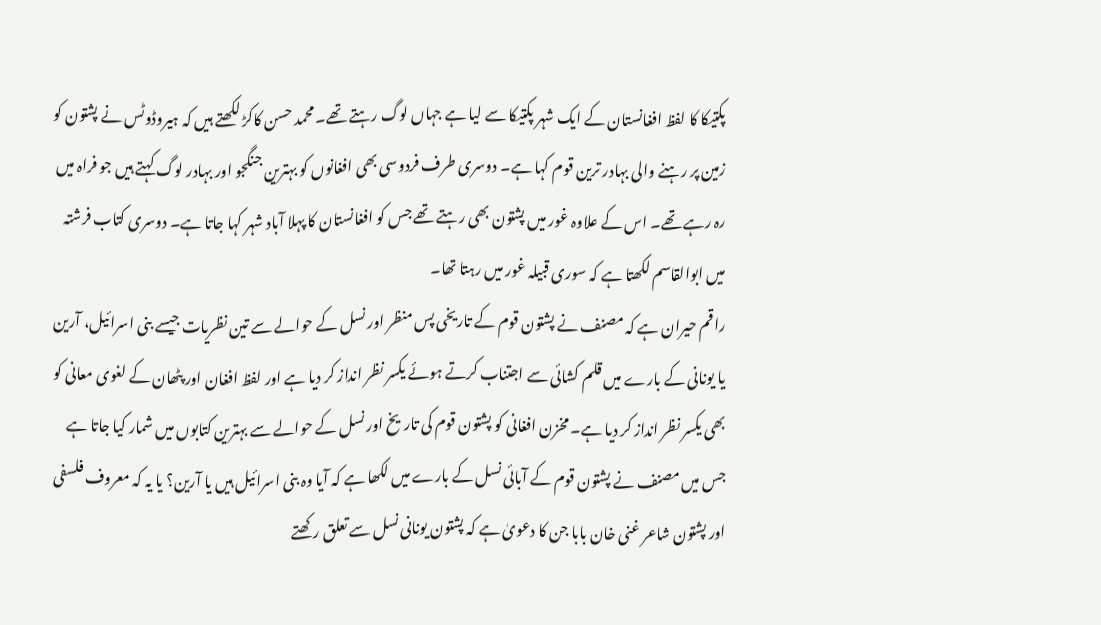پکتیکا کا لفظ افغانستان کے ایک شہر پکتیکا سے لیا ہے جہاں لوگ رہتے تھے۔ محمد حسن کاکڑ لکھتے ہیں کہ ہیروڈوٹس نے پشتون کو زمین پر رہنے والی بہادر ترین قوم کہا ہے۔ دوسری طرف فردوسی بھی افغانوں کو بہترین جنگجو اور بہادر لوگ کہتے ہیں جو فراہ میں رہ رہے تھے۔ اس کے علاوہ غور میں پشتون بھی رہتے تھے جس کو افغانستان کا پہلا آباد شہر کہا جاتا ہے۔ دوسری کتاب فرشتہ میں ابوالقاسم لکھتا ہے کہ سوری قبیلہ غور میں رہتا تھا۔
راقم حیران ہے کہ مصنف نے پشتون قوم کے تاریخی پس منظر اور نسل کے حوالے سے تین نظریات جیسے بنی اسرائیل، آرین یا یونانی کے بارے میں قلم کشائی سے اجتناب کرتے ہوئے یکسر نظر انداز کر دیا ہے اور لفظ افغان اور پٹھان کے لغوی معانی کو بھی یکسر نظر انداز کر دیا ہے۔ مخزن افغانی کو پشتون قوم کی تاریخ اور نسل کے حوالے سے بہترین کتابوں میں شمار کیا جاتا ہے جس میں مصنف نے پشتون قوم کے آبائی نسل کے بارے میں لکھا ہے کہ آیا وہ بنی اسرائیل ہیں یا آرین؟ یا یہ کہ معروف فلسفی اور پشتون شاعر غنی خان بابا جن کا دعویٰ ہے کہ پشتون یونانی نسل سے تعلق رکھتے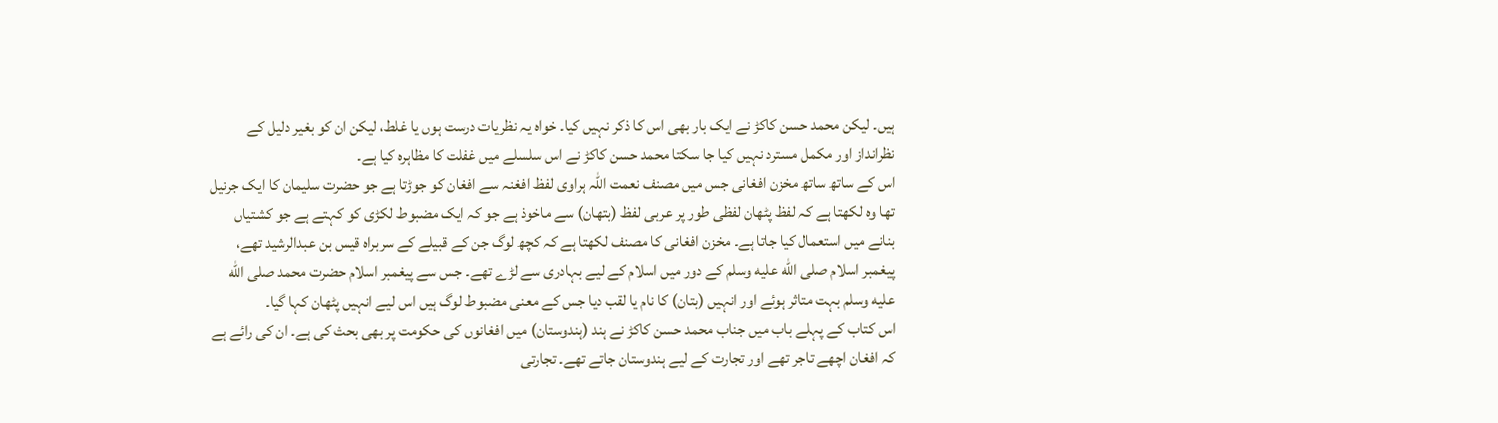ہیں۔ لیکن محمد حسن کاکڑ نے ایک بار بھی اس کا ذکر نہیں کیا۔ خواہ یہ نظریات درست ہوں یا غلط، لیکن ان کو بغیر دلیل کے نظرانداز اور مکمل مسترد نہیں کیا جا سکتا محمد حسن کاکڑ نے اس سلسلے میں غفلت کا مظاہرہ کیا ہے۔
اس کے ساتھ ساتھ مخزن افغانی جس میں مصنف نعمت اللہ ہراوی لفظ افغنہ سے افغان کو جوڑتا ہے جو حضرت سلیمان کا ایک جرنیل تھا وہ لکھتا ہے کہ لفظ پٹھان لفظی طور پر عربی لفظ (بتھان) سے ماخوذ ہے جو کہ ایک مضبوط لکڑی کو کہتے ہے جو کشتیاں بنانے میں استعمال کیا جاتا ہے۔ مخزن افغانی کا مصنف لکھتا ہے کہ کچھ لوگ جن کے قبیلے کے سربراہ قیس بن عبدالرشید تھے، پیغمبر اسلام صلى الله عليه وسلم کے دور میں اسلام کے لیے بہادری سے لڑے تھے۔ جس سے پیغمبر اسلام حضرت محمد صلى الله عليه وسلم بہت متاثر ہوئے اور انہیں (بتان) کا نام یا لقب دیا جس کے معنی مضبوط لوگ ہیں اس لیے انہیں پٹھان کہا گیا۔
اس کتاب کے پہلے باب میں جناب محمد حسن کاکڑ نے ہند (ہندوستان) میں افغانوں کی حکومت پر بھی بحث کی ہے۔ ان کی رائے ہے کہ افغان اچھے تاجر تھے اور تجارت کے لیے ہندوستان جاتے تھے۔ تجارتی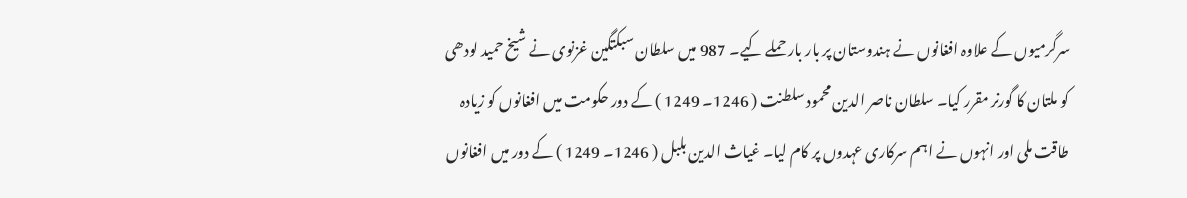سرگرمیوں کے علاوہ افغانوں نے ہندوستان پر بار بار حملے کیے۔ 987 میں سلطان سبکتگین غزنوی نے شیخ حمید لودھی کو ملتان کا گورنر مقرر کیا۔ سلطان ناصر الدین محمود سلطنت ( 1246۔ 1249 ) کے دور حکومت میں افغانوں کو زیادہ طاقت ملی اور انہوں نے اہم سرکاری عہدوں پر کام لیا۔ غیاث الدین بلبل ( 1246۔ 1249 ) کے دور میں افغانوں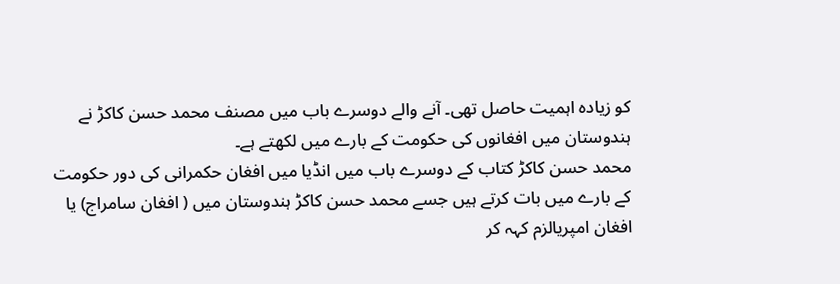کو زیادہ اہمیت حاصل تھی۔ آنے والے دوسرے باب میں مصنف محمد حسن کاکڑ نے ہندوستان میں افغانوں کی حکومت کے بارے میں لکھتے ہے۔
محمد حسن کاکڑ کتاب کے دوسرے باب میں انڈیا میں افغان حکمرانی کی دور حکومت کے بارے میں بات کرتے ہیں جسے محمد حسن کاکڑ ہندوستان میں ( افغان سامراج) یا افغان امپریالزم کہہ کر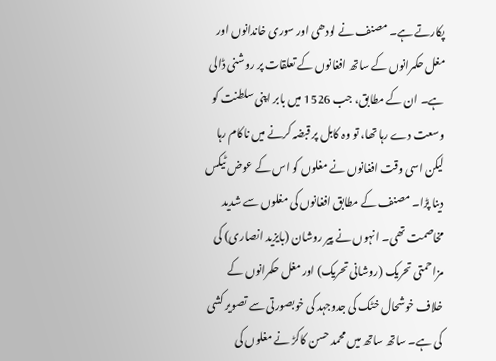پکارتے ہے۔ مصنف نے لودھی اور سوری خاندانوں اور مغل حکمرانوں کے ساتھ افغانوں کے تعلقات پر روشنی ڈالی ہے۔ ان کے مطابق، جب 1526 میں بابر اپنی سلطنت کو وسعت دے رہا تھا، تو وہ کابل پر قبضہ کرنے میں ناکام رہا لیکن اسی وقت افغانوں نے مغلوں کو اس کے عوض ٹیکس دینا پڑا۔ مصنف کے مطابق افغانوں کی مغلوں سے شدید مخاصمت تھی۔ انہوں نے پیر روشان (بایزید انصاری) کی مزاحمتی تحریک (روشانی تحریک) اور مغل حکمرانوں کے خلاف خوشحال خٹک کی جدوجہد کی خوبصورتی سے تصویر کشی کی ہے۔ ساتھ ساتھ میں محمد حسن کاکڑ نے مغلوں کی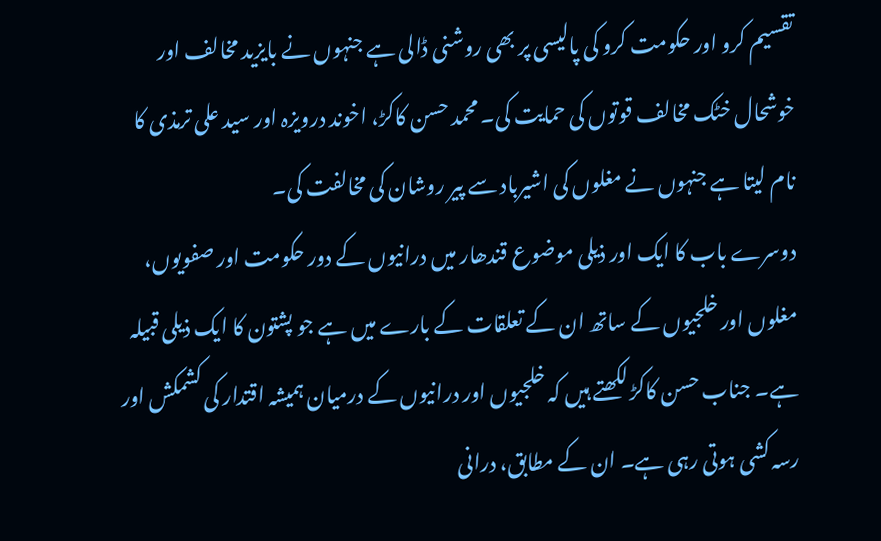تقسیم کرو اور حکومت کرو کی پالیسی پر بھی روشنی ڈالی ہے جنہوں نے بایزید مخالف اور خوشحال خٹک مخالف قوتوں کی حمایت کی۔ محمد حسن کاکڑ، اخوند درویزہ اور سید علی ترمذی کا نام لیتا ہے جنہوں نے مغلوں کی اشیرباد سے پیر روشان کی مخالفت کی۔
دوسرے باب کا ایک اور ذیلی موضوع قندھار میں درانیوں کے دور حکومت اور صفویوں، مغلوں اور خلجیوں کے ساتھ ان کے تعلقات کے بارے میں ہے جو پشتون کا ایک ذیلی قبیلہ ہے۔ جناب حسن کاکڑ لکھتے ہیں کہ خلجیوں اور درانیوں کے درمیان ہمیشہ اقتدار کی کشمکش اور رسہ کشی ہوتی رہی ہے۔ ان کے مطابق، درانی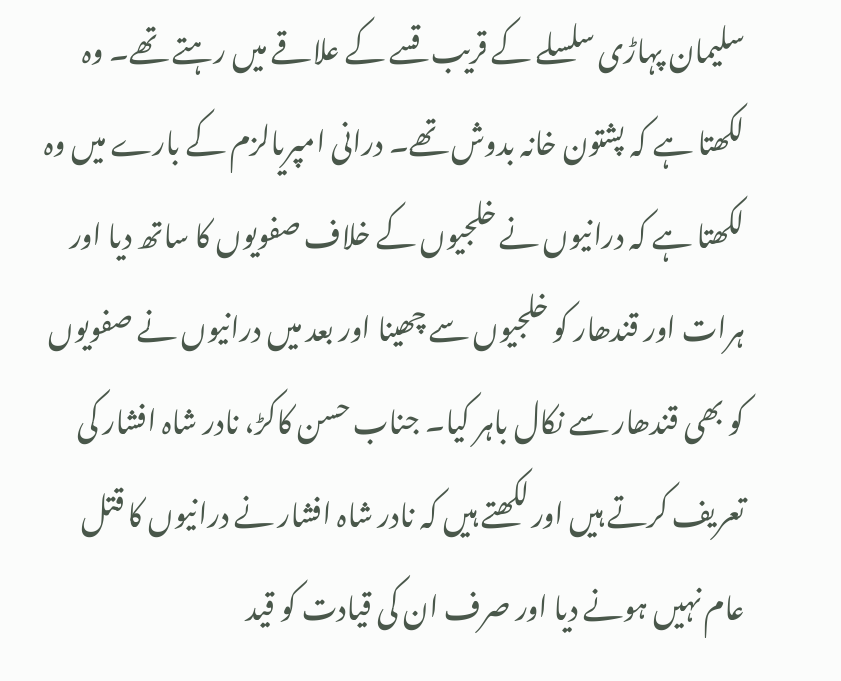سلیمان پہاڑی سلسلے کے قریب قسے کے علاقے میں رہتے تھے۔ وہ لکھتا ہے کہ پشتون خانہ بدوش تھے۔ درانی امپریالزم کے بارے میں وہ لکھتا ہے کہ درانیوں نے خلجیوں کے خلاف صفویوں کا ساتھ دیا اور ہرات اور قندھار کو خلجیوں سے چھینا اور بعد میں درانیوں نے صفویوں کو بھی قندھار سے نکال باہر کیا۔ جناب حسن کاکڑ، نادر شاہ افشار کی تعریف کرتے ہیں اور لکھتے ہیں کہ نادر شاہ افشار نے درانیوں کا قتل عام نہیں ہونے دیا اور صرف ان کی قیادت کو قید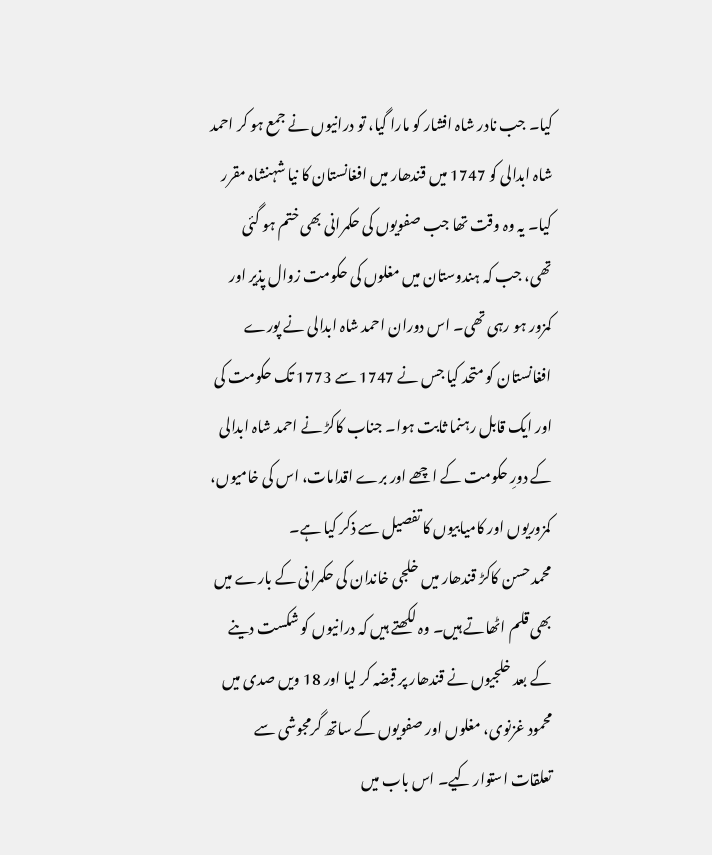کیا۔ جب نادر شاہ افشار کو مارا گیا، تو درانیوں نے جمع ہو کر احمد شاہ ابدالی کو 1747 میں قندھار میں افغانستان کا نیا شہنشاہ مقرر کیا۔ یہ وہ وقت تھا جب صفویوں کی حکمرانی بھی ختم ہو گئی تھی، جب کہ ہندوستان میں مغلوں کی حکومت زوال پذیر اور کمزور ہو رہی تھی۔ اس دوران احمد شاہ ابدالی نے پورے افغانستان کو متحد کیا جس نے 1747 سے 1773 تک حکومت کی اور ایک قابل رہنما ثابت ہوا۔ جناب کاکڑ نے احمد شاہ ابدالی کے دورِ حکومت کے اچھے اور برے اقدامات، اس کی خامیوں، کمزوریوں اور کامیابیوں کا تفصیل سے ذکر کیا ہے۔
محمد حسن کاکڑ قندھار میں خلجی خاندان کی حکمرانی کے بارے میں بھی قلم اٹھاتے ہیں۔ وہ لکھتے ہیں کہ درانیوں کو شکست دینے کے بعد خلجیوں نے قندھار پر قبضہ کر لیا اور 18 ویں صدی میں محمود غزنوی، مغلوں اور صفویوں کے ساتھ گرمجوشی سے تعلقات استوار کیے۔ اس باب میں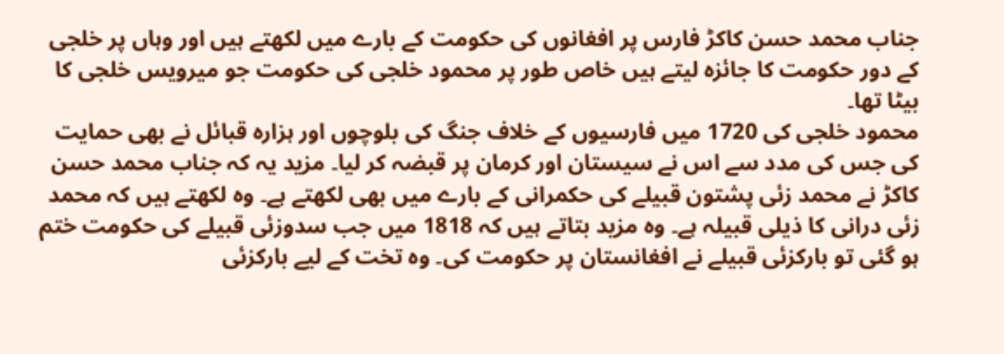جناب محمد حسن کاکڑ فارس پر افغانوں کی حکومت کے بارے میں لکھتے ہیں اور وہاں پر خلجی کے دور حکومت کا جائزہ لیتے ہیں خاص طور پر محمود خلجی کی حکومت جو میرویس خلجی کا بیٹا تھا۔
محمود خلجی کی 1720 میں فارسیوں کے خلاف جنگ کی بلوچوں اور ہزارہ قبائل نے بھی حمایت کی جس کی مدد سے اس نے سیستان اور کرمان پر قبضہ کر لیا۔ مزید یہ کہ جناب محمد حسن کاکڑ نے محمد زئی پشتون قبیلے کی حکمرانی کے بارے میں بھی لکھتے ہے۔ وہ لکھتے ہیں کہ محمد زئی درانی کا ذیلی قبیلہ ہے۔ وہ مزید بتاتے ہیں کہ 1818 میں جب سدوزئی قبیلے کی حکومت ختم ہو گئی تو بارکزئی قبیلے نے افغانستان پر حکومت کی۔ وہ تخت کے لیے بارکزئی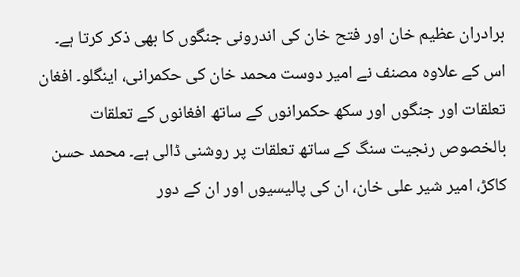برادران عظیم خان اور فتح خان کی اندرونی جنگوں کا بھی ذکر کرتا ہے۔ اس کے علاوہ مصنف نے امیر دوست محمد خان کی حکمرانی، اینگلو۔ افغان تعلقات اور جنگوں اور سکھ حکمرانوں کے ساتھ افغانوں کے تعلقات بالخصوص رنجیت سنگ کے ساتھ تعلقات پر روشنی ڈالی ہے۔ محمد حسن کاکڑ، امیر شیر علی خان، ان کی پالیسیوں اور ان کے دور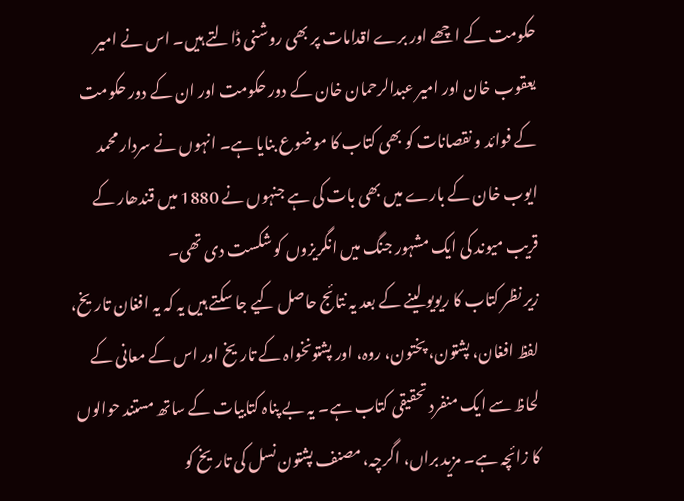حکومت کے اچھے اور برے اقدامات پر بھی روشنی ڈالتے ہیں۔ اس نے امیر یعقوب خان اور امیر عبدالرحمان خان کے دور حکومت اور ان کے دور حکومت کے فوائد و نقصانات کو بھی کتاب کا موضوع بنایا ہے۔ انہوں نے سردار محمد ایوب خان کے بارے میں بھی بات کی ہے جنہوں نے 1880 میں قندھار کے قریب میوند کی ایک مشہور جنگ میں انگریزوں کو شکست دی تھی۔
زیر نظر کتاب کا ریویو لینے کے بعد یہ نتائج حاصل کیے جا سکتے ہیں یہ کہ یہ افغان تاریخ، لفظ افغان، پشتون، پختون، روہ، اور پشتونخواہ کے تاریخ اور اس کے معانی کے لحاظ سے ایک منفرد تحقیقی کتاب ہے۔ یہ بے پناہ کتابیات کے ساتھ مستند حوالوں کا زائچہ ہے۔ مزید براں، اگرچہ، مصنف پشتون نسل کی تاریخ کو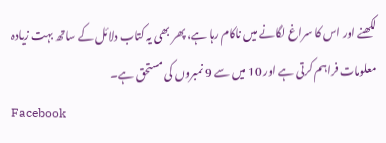لکھنے اور اس کا سراغ لگانے میں ناکام رہا ہے، پھر بھی یہ کتاب دلائل کے ساتھ بہت زیادہ معلومات فراہم کرتی ہے اور 10 میں سے 9 نمبروں کی مستحق ہے۔
Facebook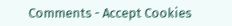Comments - Accept Cookies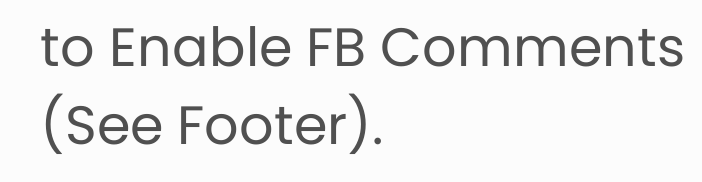to Enable FB Comments (See Footer).